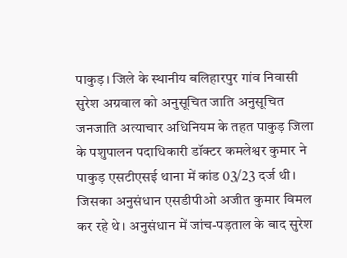पाकुड़। जिले के स्थानीय बलिहारपुर गांव निवासी सुरेश अग्रवाल को अनुसूचित जाति अनुसूचित जनजाति अत्याचार अधिनियम के तहत पाकुड़ जिला के पशुपालन पदाधिकारी डॉक्टर कमलेश्वर कुमार ने पाकुड़ एसटीएसई थाना में कांड 03/23 दर्ज थी। जिसका अनुसंधान एसडीपीओ अजीत कुमार विमल कर रहे थे। अनुसंधान में जांच-पड़ताल के बाद सुरेश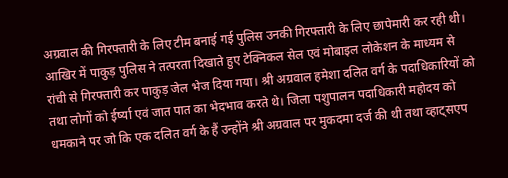अग्रवाल की गिरफ्तारी के लिए टीम बनाई गई पुलिस उनकी गिरफ्तारी के लिए छापेमारी कर रही थी। आखिर में पाकुड़ पुलिस ने तत्परता दिखाते हुए टेक्निकल सेल एवं मोबाइल लोकेशन के माध्यम से रांची से गिरफ्तारी कर पाकुड़ जेल भेज दिया गया। श्री अग्रवाल हमेशा दलित वर्ग के पदाधिकारियों को तथा लोगों को ईर्ष्या एवं जात पात का भेदभाव करते थे। जिला पशुपालन पदाधिकारी महोदय को धमकाने पर जो कि एक दलित वर्ग के हैं उन्होंने श्री अग्रवाल पर मुकदमा दर्ज की थी तथा व्हाट्सएप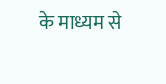के माध्यम से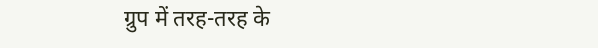ग्रुप में तरह-तरह के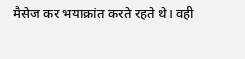मैसेज कर भयाक्रांत करते रहते थे। वही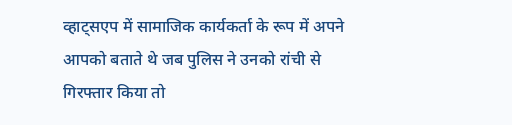व्हाट्सएप में सामाजिक कार्यकर्ता के रूप में अपने आपको बताते थे जब पुलिस ने उनको रांची से गिरफ्तार किया तो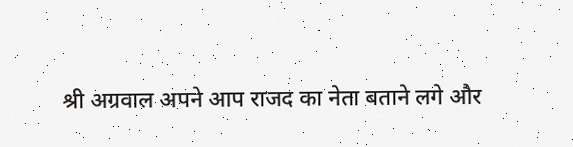श्री अग्रवाल अपने आप राजद का नेता बताने लगे और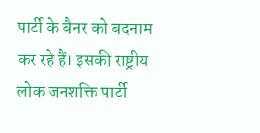पार्टी के बैनर को बदनाम कर रहे हैं। इसकी राष्ट्रीय लोक जनशक्ति पार्टी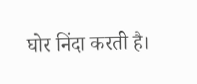घोर निंदा करती है।